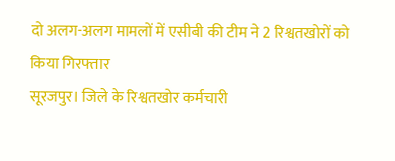दो अलग-अलग मामलों में एसीबी की टीम ने 2 रिश्वतखोरों को किया गिरफ्तार
सूरजपुर। जिले के रिश्वतखोर कर्मचारी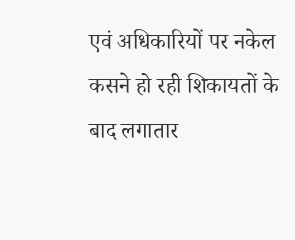एवं अधिकारियों पर नकेल कसने हो रही शिकायतों के बाद लगातार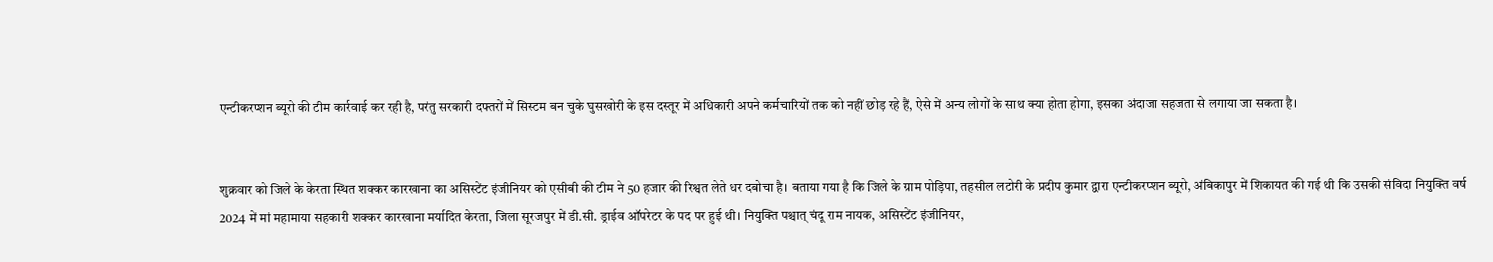एन्टीकरप्शन ब्यूरो की टीम कार्रवाई कर रही है, परंतु सरकारी दफ्तरों में सिस्टम बन चुके घुसखोरी के इस दस्तूर में अधिकारी अपने कर्मचारियों तक को नहीं छोड़ रहे हैं, ऐसे में अन्य लोगों के साथ क्या होता होगा, इसका अंदाजा सहजता से लगाया जा सकता है।


शुक्रवार को जिले के केरता स्थित शक्कर कारखाना का असिस्टेंट इंजीनियर को एसीबी की टीम ने 50 हजार की रिश्वत लेते धर दबोचा है। बताया गया है कि जिले के ग्राम पोड़िपा, तहसील लटोरी के प्रदीप कुमार द्वारा एन्टीकरप्शन ब्यूरो, अंबिकापुर में शिकायत की गई थी कि उसकी संविदा नियुक्ति वर्ष 2024 में मां महामाया सहकारी शक्कर कारखाना मर्यादित केरता, जिला सूरजपुर में डी.सी. ड्राईव ऑपरेटर के पद पर हुई थी। नियुक्ति पश्चात् चंदू राम नायक, असिस्टेंट इंजीनियर,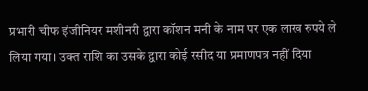प्रभारी चीफ इंजीनियर मशीनरी द्वारा कॉशन मनी के नाम पर एक लाख रुपये ले लिया गया। उक्त राशि का उसके द्वारा कोई रसीद या प्रमाणपत्र नहीं दिया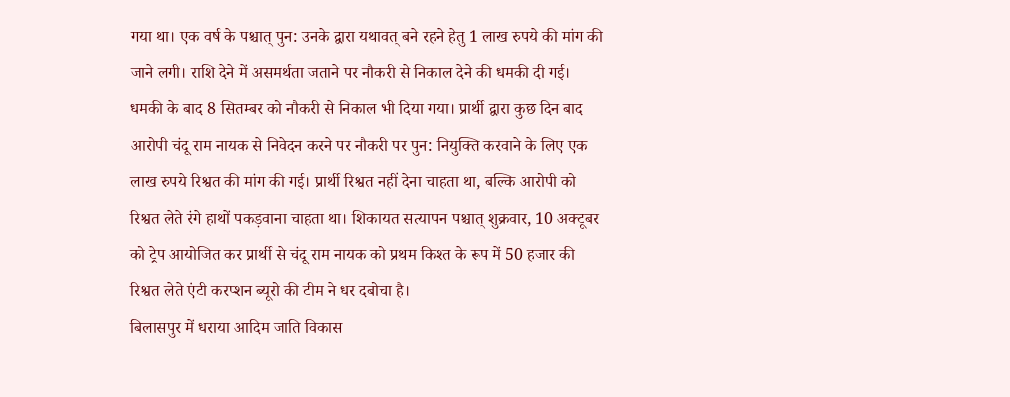गया था। एक वर्ष के पश्चात् पुन: उनके द्वारा यथावत् बने रहने हेतु 1 लाख रुपये की मांग की जाने लगी। राशि देने में असमर्थता जताने पर नौकरी से निकाल देने की धमकी दी गई। धमकी के बाद 8 सितम्बर को नौकरी से निकाल भी दिया गया। प्रार्थी द्वारा कुछ दिन बाद आरोपी चंदू राम नायक से निवेदन करने पर नौकरी पर पुन: नियुक्ति करवाने के लिए एक लाख रुपये रिश्वत की मांग की गई। प्रार्थी रिश्वत नहीं देना चाहता था, बल्कि आरोपी को रिश्वत लेते रंगे हाथों पकड़वाना चाहता था। शिकायत सत्यापन पश्चात् शुक्रवार, 10 अक्टूबर को ट्रेप आयोजित कर प्रार्थी से चंदू राम नायक को प्रथम किश्त के रूप में 50 हजार की रिश्वत लेते एंटी करप्शन ब्यूरो की टीम ने धर दबोचा है।
बिलासपुर में धराया आदिम जाति विकास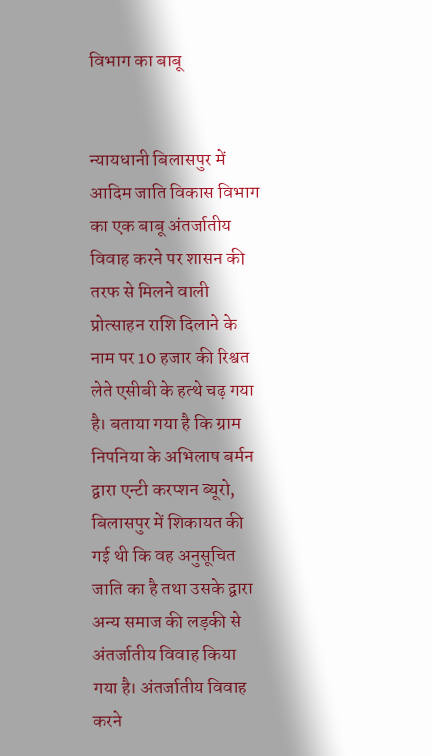विभाग का बाबू


न्यायधानी बिलासपुर में आदिम जाति विकास विभाग का एक बाबू अंतर्जातीय विवाह करने पर शासन की तरफ से मिलने वाली प्रोत्साहन राशि दिलाने के नाम पर 10 हजार की रिश्वत लेते एसीबी के हत्थे चढ़ गया है। बताया गया है कि ग्राम निपनिया के अभिलाष बर्मन द्वारा एन्टी करप्शन ब्यूरो, बिलासपुर में शिकायत की गई थी कि वह अनुसूचित जाति का है तथा उसके द्वारा अन्य समाज की लड़की से अंतर्जातीय विवाह किया गया है। अंतर्जातीय विवाह करने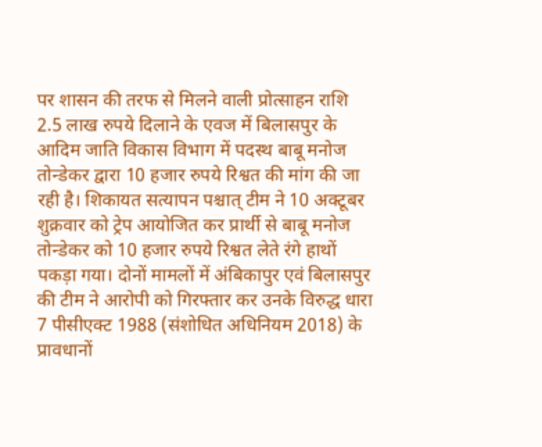पर शासन की तरफ से मिलने वाली प्रोत्साहन राशि 2.5 लाख रुपये दिलाने के एवज में बिलासपुर के आदिम जाति विकास विभाग में पदस्थ बाबू मनोज तोन्डेकर द्वारा 10 हजार रुपये रिश्वत की मांग की जा रही है। शिकायत सत्यापन पश्चात् टीम ने 10 अक्टूबर शुक्रवार को ट्रेप आयोजित कर प्रार्थी से बाबू मनोज तोन्डेकर को 10 हजार रुपये रिश्वत लेते रंगे हाथों पकड़ा गया। दोनों मामलों में अंबिकापुर एवं बिलासपुर की टीम ने आरोपी को गिरफ्तार कर उनके विरुद्ध धारा 7 पीसीएक्ट 1988 (संशोधित अधिनियम 2018) के प्रावधानों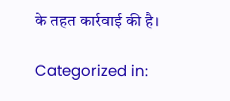के तहत कार्रवाई की है।

Categorized in: